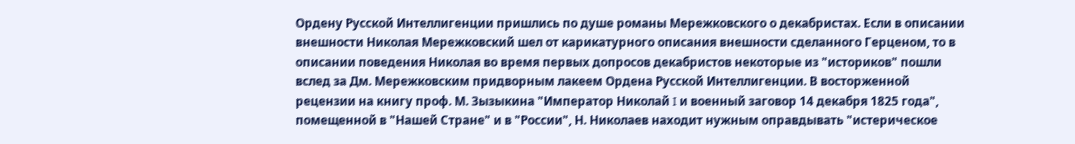Ордену Русской Интеллигенции пришлись по душе романы Мережковского о декабристах. Если в описании внешности Николая Мережковский шел от карикатурного описания внешности сделанного Герценом, то в описании поведения Николая во время первых допросов декабристов некоторые из "историков" пошли вслед за Дм. Мережковским придворным лакеем Ордена Русской Интеллигенции. В восторженной рецензии на книгу проф. М. Зызыкина "Император Николай I и военный заговор 14 декабря 1825 года", помещенной в "Нашей Стране" и в "России", Н. Николаев находит нужным оправдывать "истерическое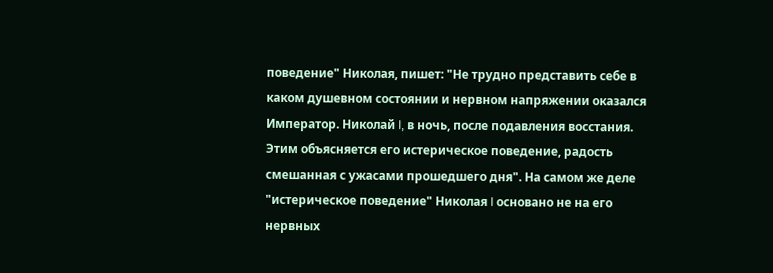поведение" Николая, пишет: "Не трудно представить себе в каком душевном состоянии и нервном напряжении оказался Император. Николай I, в ночь, после подавления восстания. Этим объясняется его истерическое поведение, радость смешанная с ужасами прошедшего дня". На самом же деле "истерическое поведение" Николая I основано не на его нервных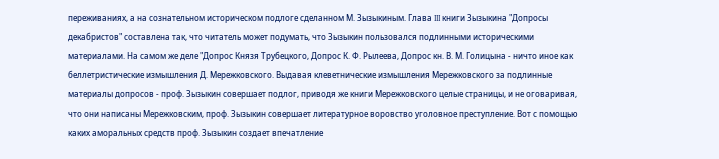переживаниях, а на сознательном историческом подлоге сделанном М. Зызыкиным. Глава III книги Зызыкина "Допросы декабристов" составлена так, что читатель может подумать, что Зызыкин пользовался подлинными историческими материалами. На самом же деле "Допрос Князя Трубецкого, Допрос К. Ф. Рылеева, Допрос кн. В. М. Голицына - ничто иное как беллетристические измышления Д. Мережковского. Выдавая клеветнические измышления Мережковского за подлинные материалы допросов - проф. Зызыкин совершает подлог, приводя же книги Мережковского целые страницы, и не оговаривая, что они написаны Мережковским, проф. Зызыкин совершает литературное воровство уголовное преступление. Вот с помощью каких аморальных средств проф. Зызыкин создает впечатление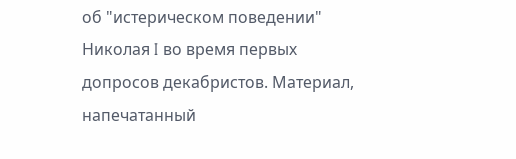об "истерическом поведении" Николая I во время первых допросов декабристов. Материал, напечатанный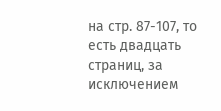на стр. 87-107, то есть двадцать страниц, за исключением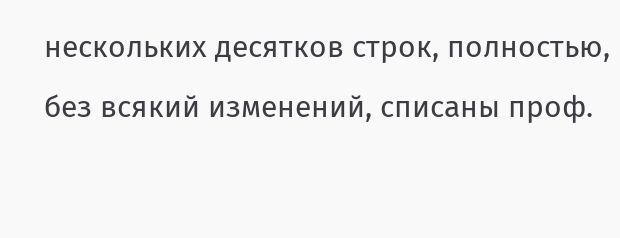нескольких десятков строк, полностью, без всякий изменений, списаны проф.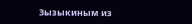Зызыкиным из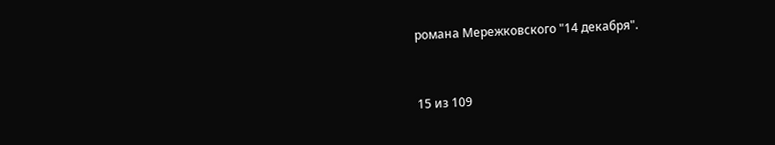романа Мережковского "14 декабря".


15 из 109